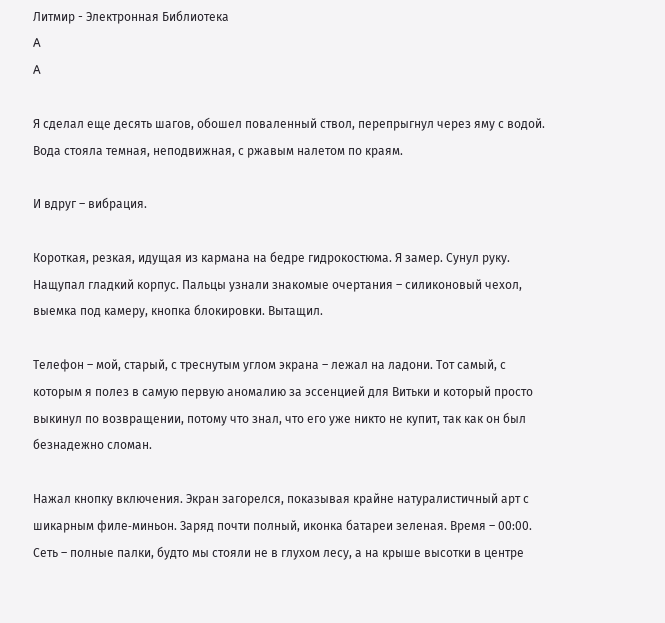Литмир - Электронная Библиотека
A
A

Я сделал еще десять шагов, обошел поваленный ствол, перепрыгнул через яму с водой. Вода стояла темная, неподвижная, с ржавым налетом по краям.

И вдруг – вибрация.

Короткая, резкая, идущая из кармана на бедре гидрокостюма. Я замер. Сунул руку. Нащупал гладкий корпус. Пальцы узнали знакомые очертания – силиконовый чехол, выемка под камеру, кнопка блокировки. Вытащил.

Телефон – мой, старый, с треснутым углом экрана – лежал на ладони. Тот самый, с которым я полез в самую первую аномалию за эссенцией для Витьки и который просто выкинул по возвращении, потому что знал, что его уже никто не купит, так как он был безнадежно сломан.

Нажал кнопку включения. Экран загорелся, показывая крайне натуралистичный арт с шикарным филе‑миньон. Заряд почти полный, иконка батареи зеленая. Время – 00:00. Сеть – полные палки, будто мы стояли не в глухом лесу, а на крыше высотки в центре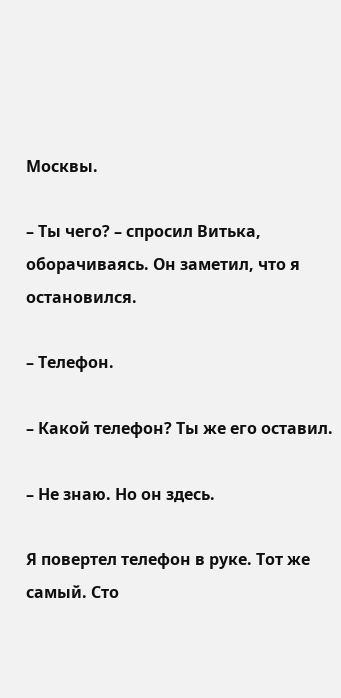Москвы.

– Ты чего? – спросил Витька, оборачиваясь. Он заметил, что я остановился.

– Телефон.

– Какой телефон? Ты же его оставил.

– Не знаю. Но он здесь.

Я повертел телефон в руке. Тот же самый. Сто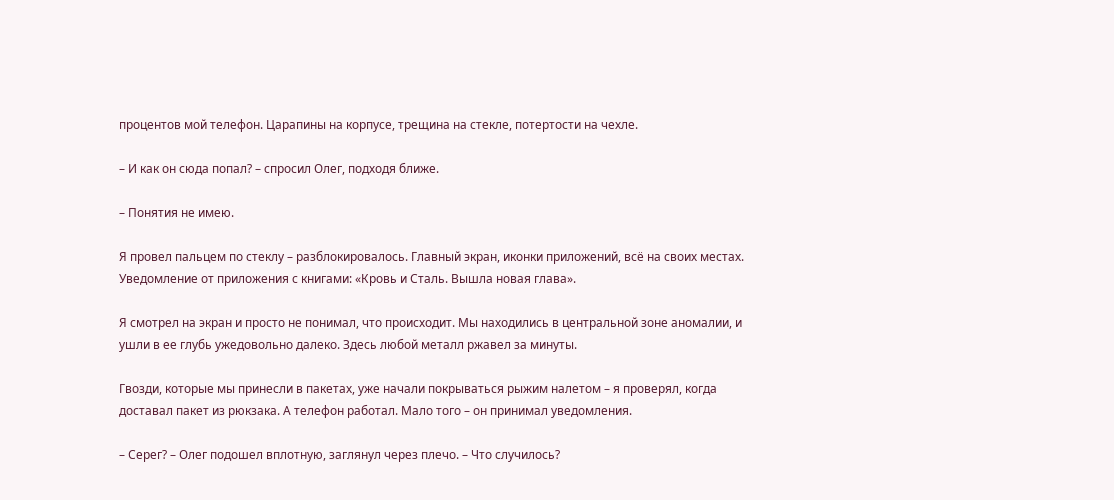процентов мой телефон. Царапины на корпусе, трещина на стекле, потертости на чехле.

– И как он сюда попал? – спросил Олег, подходя ближе.

– Понятия не имею.

Я провел пальцем по стеклу – разблокировалось. Главный экран, иконки приложений, всё на своих местах. Уведомление от приложения с книгами: «Кровь и Сталь. Вышла новая глава».

Я смотрел на экран и просто не понимал, что происходит. Мы находились в центральной зоне аномалии, и ушли в ее глубь ужедовольно далеко. Здесь любой металл ржавел за минуты.

Гвозди, которые мы принесли в пакетах, уже начали покрываться рыжим налетом – я проверял, когда доставал пакет из рюкзака. А телефон работал. Мало того – он принимал уведомления.

– Серег? – Олег подошел вплотную, заглянул через плечо. – Что случилось?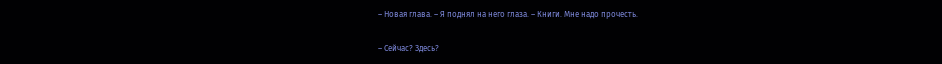– Новая глава. – Я поднял на него глаза. – Книги. Мне надо прочесть.

– Сейчас? Здесь?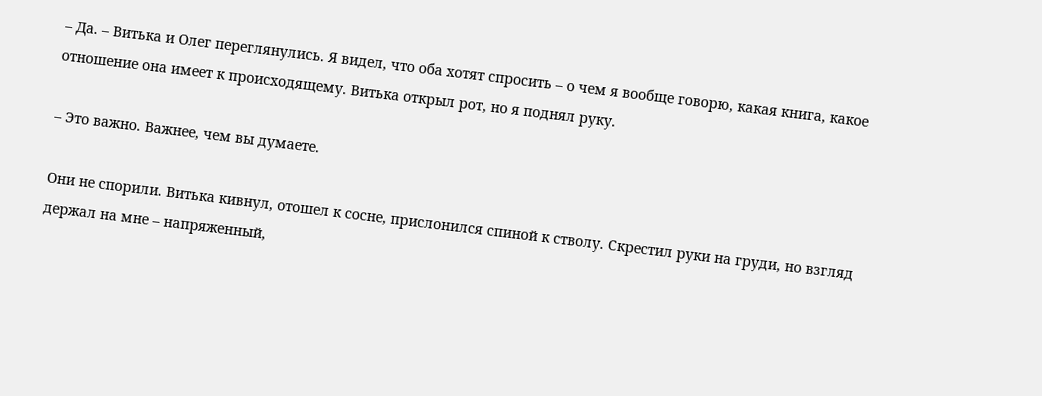– Да. – Витька и Олег переглянулись. Я видел, что оба хотят спросить – о чем я вообще говорю, какая книга, какое отношение она имеет к происходящему. Витька открыл рот, но я поднял руку.

– Это важно. Важнее, чем вы думаете.

Они не спорили. Витька кивнул, отошел к сосне, прислонился спиной к стволу. Скрестил руки на груди, но взгляд держал на мне – напряженный,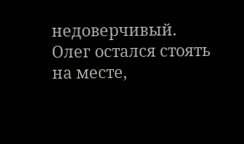недоверчивый. Олег остался стоять на месте,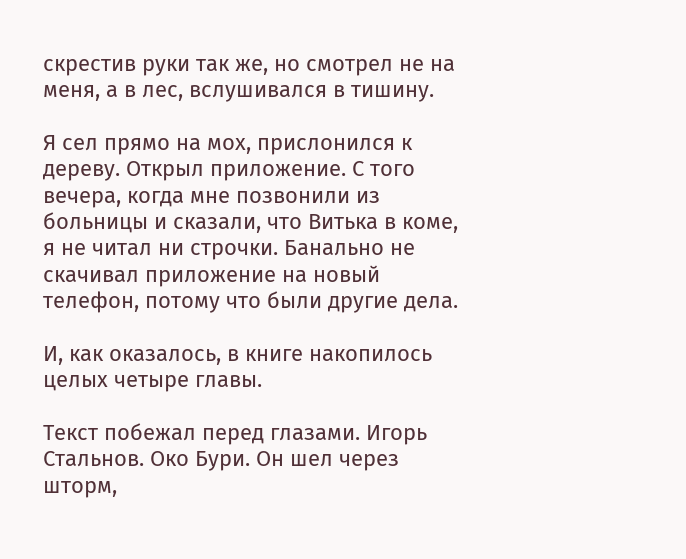скрестив руки так же, но смотрел не на меня, а в лес, вслушивался в тишину.

Я сел прямо на мох, прислонился к дереву. Открыл приложение. С того вечера, когда мне позвонили из больницы и сказали, что Витька в коме, я не читал ни строчки. Банально не скачивал приложение на новый телефон, потому что были другие дела.

И, как оказалось, в книге накопилось целых четыре главы.

Текст побежал перед глазами. Игорь Стальнов. Око Бури. Он шел через шторм,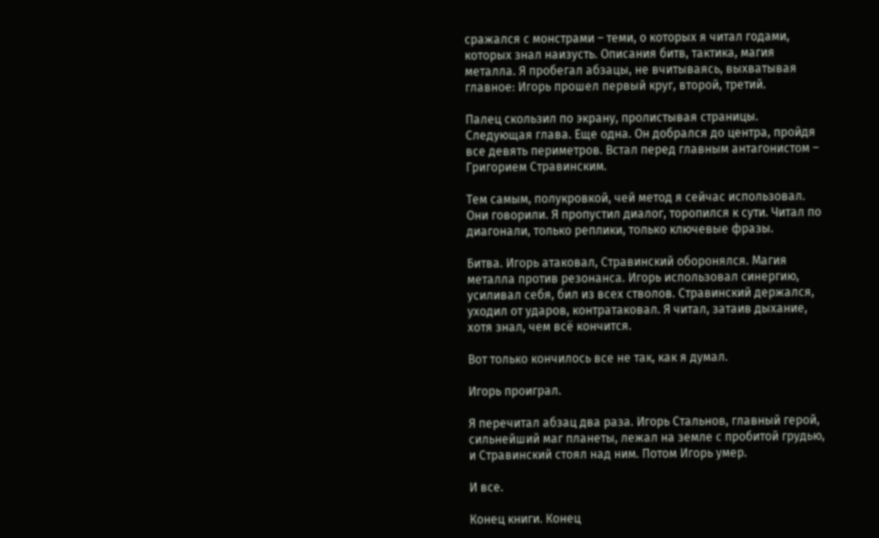сражался с монстрами – теми, о которых я читал годами, которых знал наизусть. Описания битв, тактика, магия металла. Я пробегал абзацы, не вчитываясь, выхватывая главное: Игорь прошел первый круг, второй, третий.

Палец скользил по экрану, пролистывая страницы. Следующая глава. Еще одна. Он добрался до центра, пройдя все девять периметров. Встал перед главным антагонистом – Григорием Стравинским.

Тем самым, полукровкой, чей метод я сейчас использовал. Они говорили. Я пропустил диалог, торопился к сути. Читал по диагонали, только реплики, только ключевые фразы.

Битва. Игорь атаковал, Стравинский оборонялся. Магия металла против резонанса. Игорь использовал синергию, усиливал себя, бил из всех стволов. Стравинский держался, уходил от ударов, контратаковал. Я читал, затаив дыхание, хотя знал, чем всё кончится.

Вот только кончилось все не так, как я думал.

Игорь проиграл.

Я перечитал абзац два раза. Игорь Стальнов, главный герой, сильнейший маг планеты, лежал на земле с пробитой грудью, и Стравинский стоял над ним. Потом Игорь умер.

И все.

Конец книги. Конец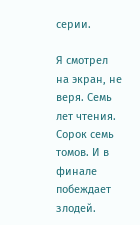серии.

Я смотрел на экран, не веря. Семь лет чтения. Сорок семь томов. И в финале побеждает злодей.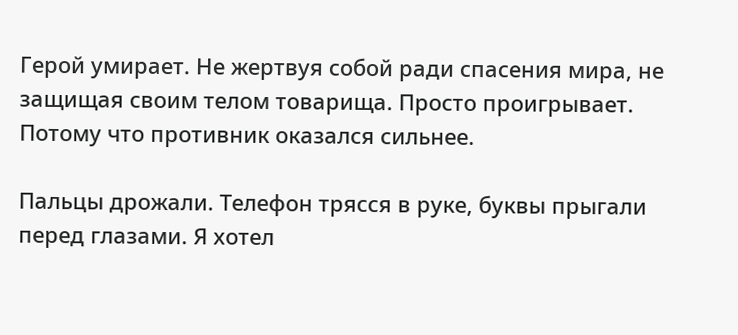Герой умирает. Не жертвуя собой ради спасения мира, не защищая своим телом товарища. Просто проигрывает. Потому что противник оказался сильнее.

Пальцы дрожали. Телефон трясся в руке, буквы прыгали перед глазами. Я хотел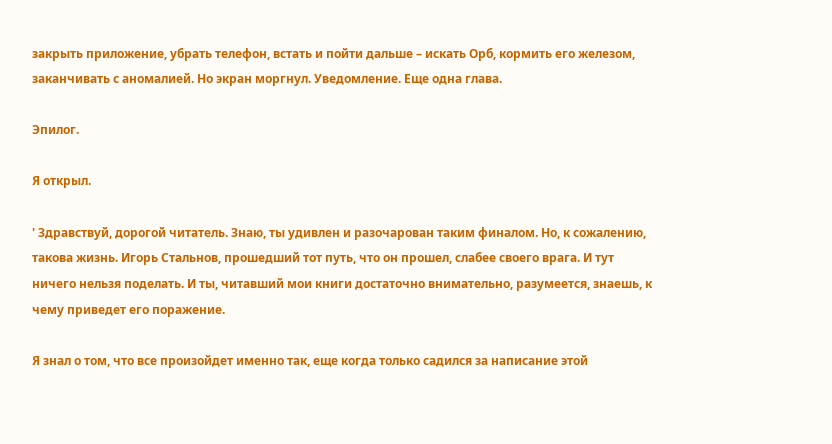закрыть приложение, убрать телефон, встать и пойти дальше – искать Орб, кормить его железом, заканчивать с аномалией. Но экран моргнул. Уведомление. Еще одна глава.

Эпилог.

Я открыл.

' Здравствуй, дорогой читатель. Знаю, ты удивлен и разочарован таким финалом. Но, к сожалению, такова жизнь. Игорь Стальнов, прошедший тот путь, что он прошел, слабее своего врага. И тут ничего нельзя поделать. И ты, читавший мои книги достаточно внимательно, разумеется, знаешь, к чему приведет его поражение.

Я знал о том, что все произойдет именно так, еще когда только садился за написание этой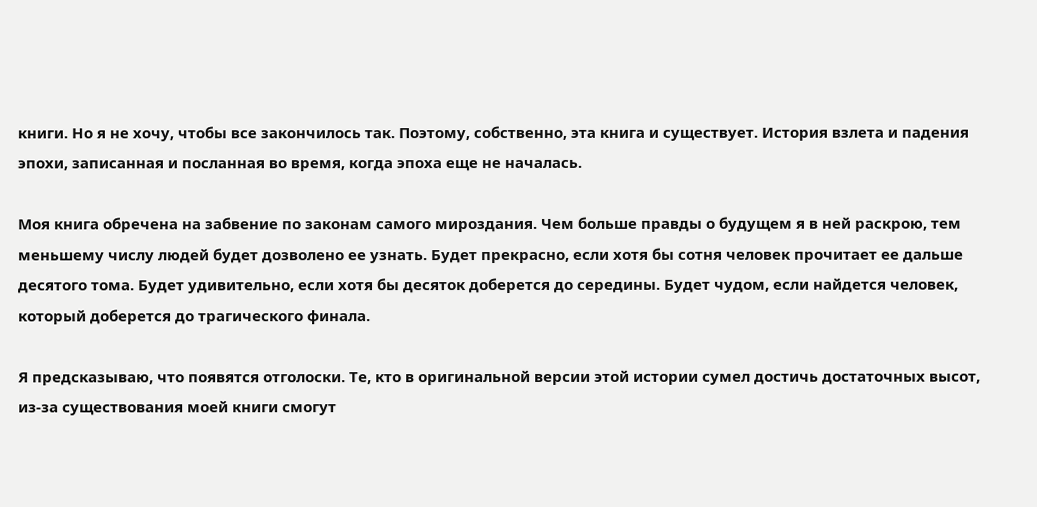книги. Но я не хочу, чтобы все закончилось так. Поэтому, собственно, эта книга и существует. История взлета и падения эпохи, записанная и посланная во время, когда эпоха еще не началась.

Моя книга обречена на забвение по законам самого мироздания. Чем больше правды о будущем я в ней раскрою, тем меньшему числу людей будет дозволено ее узнать. Будет прекрасно, если хотя бы сотня человек прочитает ее дальше десятого тома. Будет удивительно, если хотя бы десяток доберется до середины. Будет чудом, если найдется человек, который доберется до трагического финала.

Я предсказываю, что появятся отголоски. Те, кто в оригинальной версии этой истории сумел достичь достаточных высот, из‑за существования моей книги смогут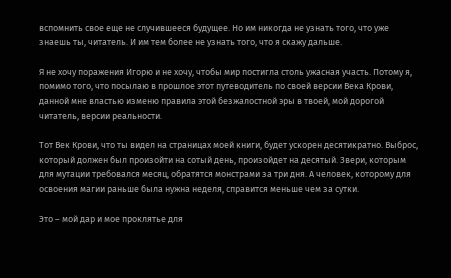вспомнить свое еще не случившееся будущее. Но им никогда не узнать того, что уже знаешь ты, читатель. И им тем более не узнать того, что я скажу дальше.

Я не хочу поражения Игорю и не хочу, чтобы мир постигла столь ужасная участь. Потому я, помимо того, что посылаю в прошлое этот путеводитель по своей версии Века Крови, данной мне властью изменю правила этой безжалостной эры в твоей, мой дорогой читатель, версии реальности.

Тот Век Крови, что ты видел на страницах моей книги, будет ускорен десятикратно. Выброс, который должен был произойти на сотый день, произойдет на десятый. Звери, которым для мутации требовался месяц, обратятся монстрами за три дня. А человек, которому для освоения магии раньше была нужна неделя, справится меньше чем за сутки.

Это – мой дар и мое проклятье для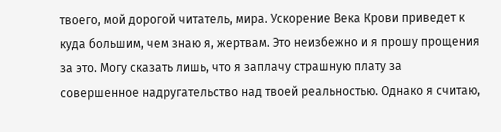твоего, мой дорогой читатель, мира. Ускорение Века Крови приведет к куда большим, чем знаю я, жертвам. Это неизбежно и я прошу прощения за это. Могу сказать лишь, что я заплачу страшную плату за совершенное надругательство над твоей реальностью. Однако я считаю,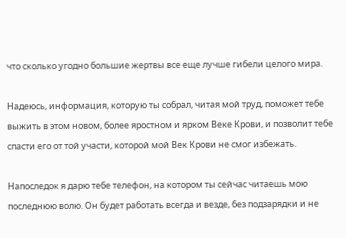что сколько угодно большие жертвы все еще лучше гибели целого мира.

Надеюсь, информация, которую ты собрал, читая мой труд, поможет тебе выжить в этом новом, более яростном и ярком Веке Крови, и позволит тебе спасти его от той участи, которой мой Век Крови не смог избежать.

Напоследок я дарю тебе телефон, на котором ты сейчас читаешь мою последнюю волю. Он будет работать всегда и везде, без подзарядки и не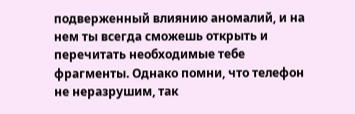подверженный влиянию аномалий, и на нем ты всегда сможешь открыть и перечитать необходимые тебе фрагменты. Однако помни, что телефон не неразрушим, так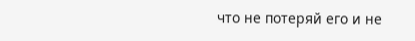что не потеряй его и не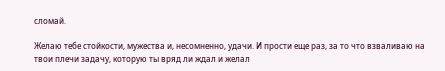сломай.

Желаю тебе стойкости, мужества и, несомненно, удачи. И прости еще раз, за то что взваливаю на твои плечи задачу, которую ты вряд ли ждал и желал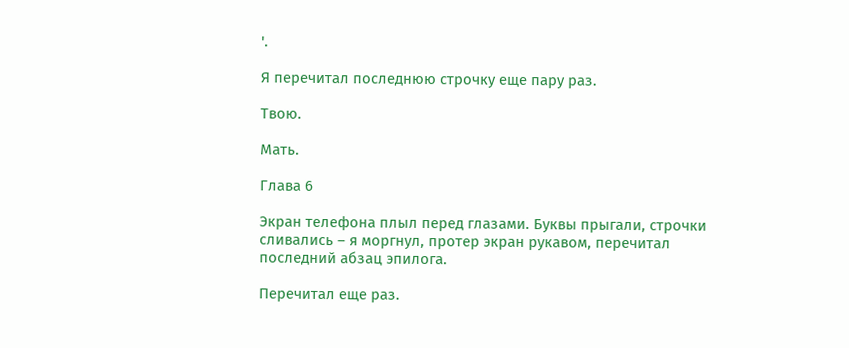'.

Я перечитал последнюю строчку еще пару раз.

Твою.

Мать.

Глава 6

Экран телефона плыл перед глазами. Буквы прыгали, строчки сливались – я моргнул, протер экран рукавом, перечитал последний абзац эпилога.

Перечитал еще раз.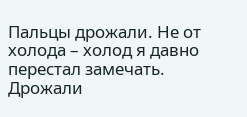Пальцы дрожали. Не от холода – холод я давно перестал замечать. Дрожали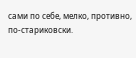сами по себе, мелко, противно, по‑стариковски.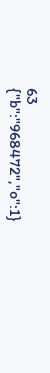63
{"b":"968472","o":1}